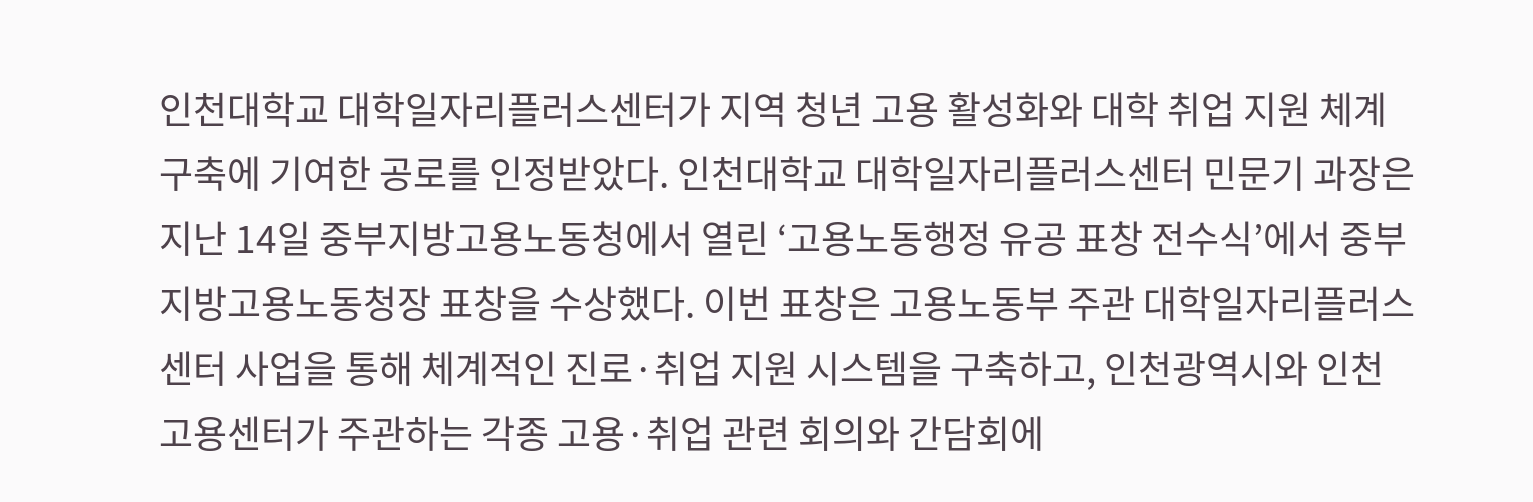인천대학교 대학일자리플러스센터가 지역 청년 고용 활성화와 대학 취업 지원 체계 구축에 기여한 공로를 인정받았다. 인천대학교 대학일자리플러스센터 민문기 과장은 지난 14일 중부지방고용노동청에서 열린 ‘고용노동행정 유공 표창 전수식’에서 중부지방고용노동청장 표창을 수상했다. 이번 표창은 고용노동부 주관 대학일자리플러스센터 사업을 통해 체계적인 진로·취업 지원 시스템을 구축하고, 인천광역시와 인천고용센터가 주관하는 각종 고용·취업 관련 회의와 간담회에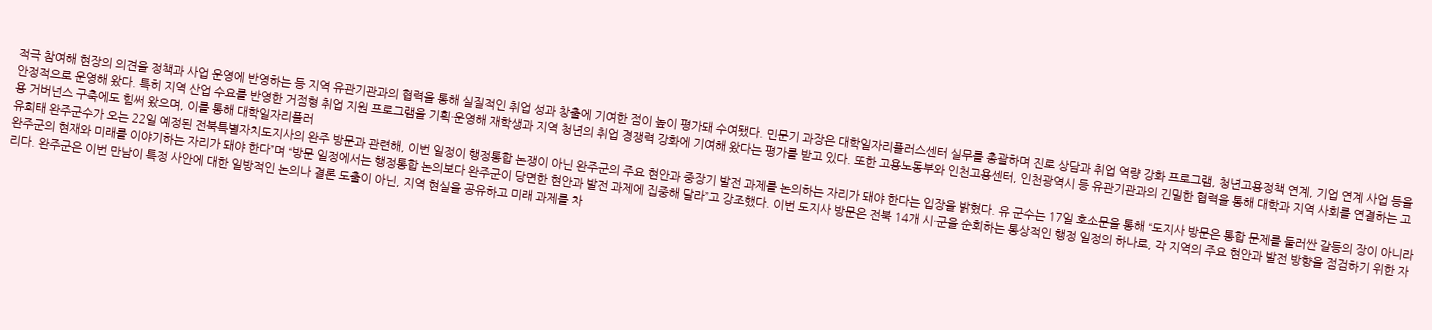적극 참여해 현장의 의견을 정책과 사업 운영에 반영하는 등 지역 유관기관과의 협력을 통해 실질적인 취업 성과 창출에 기여한 점이 높이 평가돼 수여됐다. 민문기 과장은 대학일자리플러스센터 실무를 총괄하며 진로 상담과 취업 역량 강화 프로그램, 청년고용정책 연계, 기업 연계 사업 등을 안정적으로 운영해 왔다. 특히 지역 산업 수요를 반영한 거점형 취업 지원 프로그램을 기획·운영해 재학생과 지역 청년의 취업 경쟁력 강화에 기여해 왔다는 평가를 받고 있다. 또한 고용노동부와 인천고용센터, 인천광역시 등 유관기관과의 긴밀한 협력을 통해 대학과 지역 사회를 연결하는 고용 거버넌스 구축에도 힘써 왔으며, 이를 통해 대학일자리플러
유희태 완주군수가 오는 22일 예정된 전북특별자치도지사의 완주 방문과 관련해, 이번 일정이 행정통합 논쟁이 아닌 완주군의 주요 현안과 중장기 발전 과제를 논의하는 자리가 돼야 한다는 입장을 밝혔다. 유 군수는 17일 호소문을 통해 “도지사 방문은 통합 문제를 둘러싼 갈등의 장이 아니라 완주군의 현재와 미래를 이야기하는 자리가 돼야 한다”며 “방문 일정에서는 행정통합 논의보다 완주군이 당면한 현안과 발전 과제에 집중해 달라”고 강조했다. 이번 도지사 방문은 전북 14개 시·군을 순회하는 통상적인 행정 일정의 하나로, 각 지역의 주요 현안과 발전 방향을 점검하기 위한 자리다. 완주군은 이번 만남이 특정 사안에 대한 일방적인 논의나 결론 도출이 아닌, 지역 현실을 공유하고 미래 과제를 차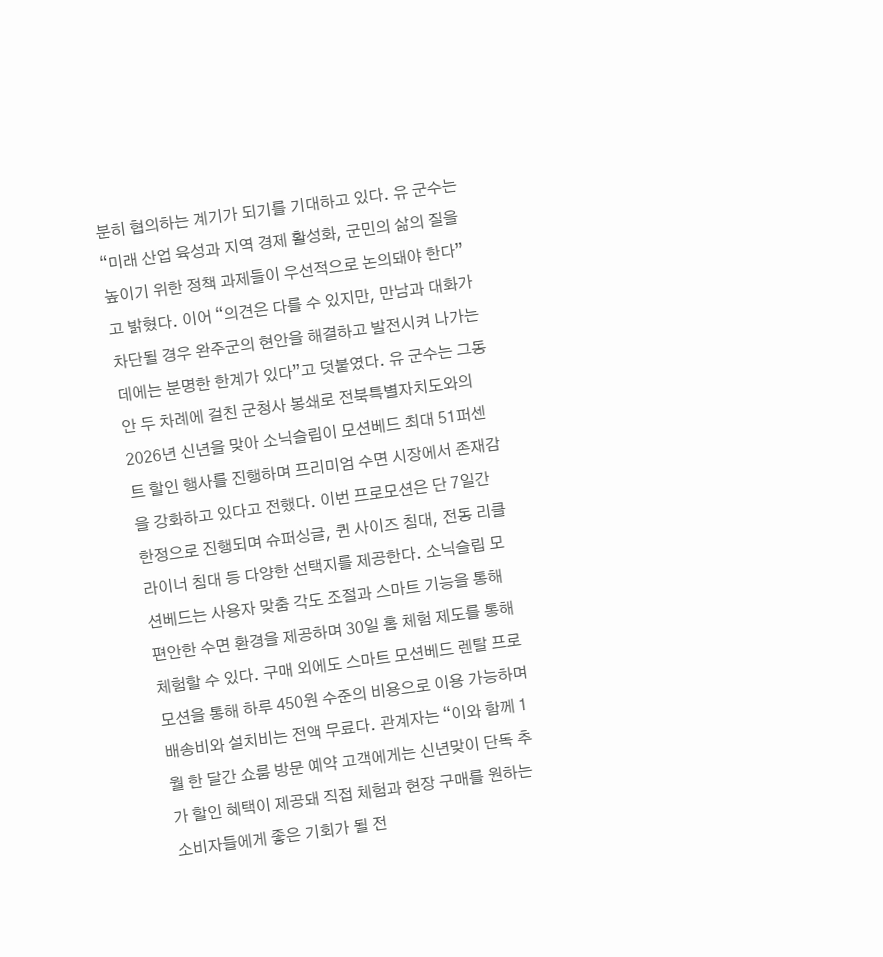분히 협의하는 계기가 되기를 기대하고 있다. 유 군수는 “미래 산업 육성과 지역 경제 활성화, 군민의 삶의 질을 높이기 위한 정책 과제들이 우선적으로 논의돼야 한다”고 밝혔다. 이어 “의견은 다를 수 있지만, 만남과 대화가 차단될 경우 완주군의 현안을 해결하고 발전시켜 나가는 데에는 분명한 한계가 있다”고 덧붙였다. 유 군수는 그동안 두 차례에 걸친 군청사 봉쇄로 전북특별자치도와의
2026년 신년을 맞아 소닉슬립이 모션베드 최대 51퍼센트 할인 행사를 진행하며 프리미엄 수면 시장에서 존재감을 강화하고 있다고 전했다. 이번 프로모션은 단 7일간 한정으로 진행되며 슈퍼싱글, 퀸 사이즈 침대, 전동 리클라이너 침대 등 다양한 선택지를 제공한다. 소닉슬립 모션베드는 사용자 맞춤 각도 조절과 스마트 기능을 통해 편안한 수면 환경을 제공하며 30일 홈 체험 제도를 통해 체험할 수 있다. 구매 외에도 스마트 모션베드 렌탈 프로모션을 통해 하루 450원 수준의 비용으로 이용 가능하며 배송비와 설치비는 전액 무료다. 관계자는 “이와 함께 1월 한 달간 쇼룸 방문 예약 고객에게는 신년맞이 단독 추가 할인 혜택이 제공돼 직접 체험과 현장 구매를 원하는 소비자들에게 좋은 기회가 될 전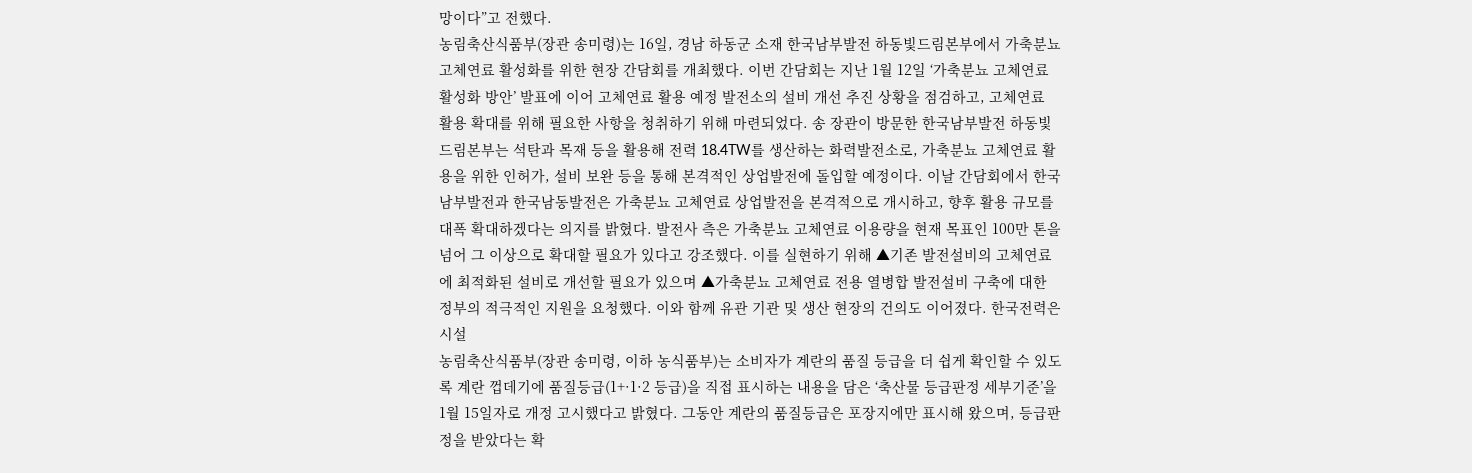망이다”고 전했다.
농림축산식품부(장관 송미령)는 16일, 경남 하동군 소재 한국남부발전 하동빛드림본부에서 가축분뇨 고체연료 활성화를 위한 현장 간담회를 개최했다. 이번 간담회는 지난 1월 12일 ‘가축분뇨 고체연료 활성화 방안’ 발표에 이어 고체연료 활용 예정 발전소의 설비 개선 추진 상황을 점검하고, 고체연료 활용 확대를 위해 필요한 사항을 청취하기 위해 마련되었다. 송 장관이 방문한 한국남부발전 하동빛드림본부는 석탄과 목재 등을 활용해 전력 18.4TW를 생산하는 화력발전소로, 가축분뇨 고체연료 활용을 위한 인허가, 설비 보완 등을 통해 본격적인 상업발전에 돌입할 예정이다. 이날 간담회에서 한국남부발전과 한국남동발전은 가축분뇨 고체연료 상업발전을 본격적으로 개시하고, 향후 활용 규모를 대폭 확대하겠다는 의지를 밝혔다. 발전사 측은 가축분뇨 고체연료 이용량을 현재 목표인 100만 톤을 넘어 그 이상으로 확대할 필요가 있다고 강조했다. 이를 실현하기 위해 ▲기존 발전설비의 고체연료에 최적화된 설비로 개선할 필요가 있으며 ▲가축분뇨 고체연료 전용 열병합 발전설비 구축에 대한 정부의 적극적인 지원을 요청했다. 이와 함께 유관 기관 및 생산 현장의 건의도 이어졌다. 한국전력은 시설
농림축산식품부(장관 송미령, 이하 농식품부)는 소비자가 계란의 품질 등급을 더 쉽게 확인할 수 있도록 계란 껍데기에 품질등급(1+·1·2 등급)을 직접 표시하는 내용을 담은 ‘축산물 등급판정 세부기준’을 1월 15일자로 개정 고시했다고 밝혔다. 그동안 계란의 품질등급은 포장지에만 표시해 왔으며, 등급판정을 받았다는 확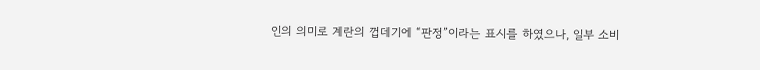인의 의미로 계란의 껍데기에 “판정”이라는 표시를 하였으나, 일부 소비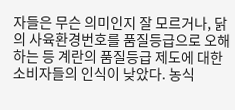자들은 무슨 의미인지 잘 모르거나, 닭의 사육환경번호를 품질등급으로 오해하는 등 계란의 품질등급 제도에 대한 소비자들의 인식이 낮았다. 농식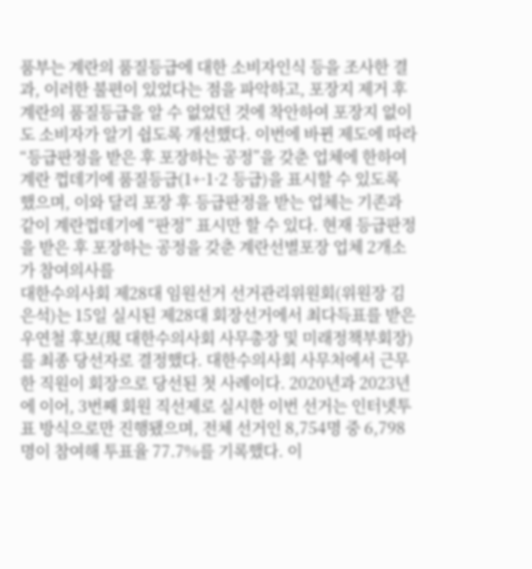품부는 계란의 품질등급에 대한 소비자인식 등을 조사한 결과, 이러한 불편이 있었다는 점을 파악하고, 포장지 제거 후 계란의 품질등급을 알 수 없었던 것에 착안하여 포장지 없이도 소비자가 알기 쉽도록 개선했다. 이번에 바뀐 제도에 따라 “등급판정을 받은 후 포장하는 공정”을 갖춘 업체에 한하여 계란 껍데기에 품질등급(1+·1·2 등급)을 표시할 수 있도록 했으며, 이와 달리 포장 후 등급판정을 받는 업체는 기존과 같이 계란껍데기에 “판정” 표시만 할 수 있다. 현재 등급판정을 받은 후 포장하는 공정을 갖춘 계란선별포장 업체 2개소가 참여의사를
대한수의사회 제28대 임원선거 선거관리위원회(위원장 김은석)는 15일 실시된 제28대 회장선거에서 최다득표를 받은 우연철 후보(現 대한수의사회 사무총장 및 미래정책부회장)를 최종 당선자로 결정했다. 대한수의사회 사무처에서 근무한 직원이 회장으로 당선된 첫 사례이다. 2020년과 2023년에 이어, 3번째 회원 직선제로 실시한 이번 선거는 인터넷투표 방식으로만 진행됐으며, 전체 선거인 8,754명 중 6,798명이 참여해 투표율 77.7%를 기록했다. 이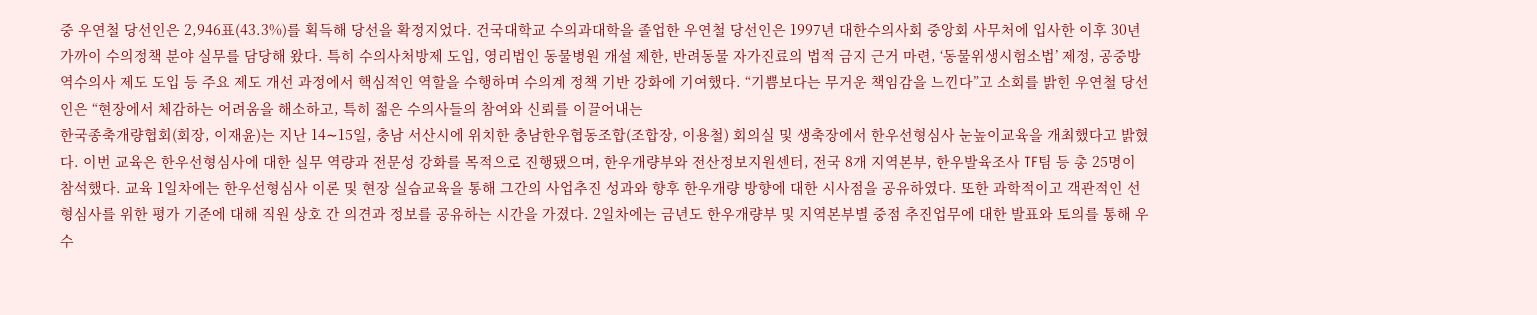중 우연철 당선인은 2,946표(43.3%)를 획득해 당선을 확정지었다. 건국대학교 수의과대학을 졸업한 우연철 당선인은 1997년 대한수의사회 중앙회 사무처에 입사한 이후 30년 가까이 수의정책 분야 실무를 담당해 왔다. 특히 수의사처방제 도입, 영리법인 동물병원 개설 제한, 반려동물 자가진료의 법적 금지 근거 마련, ‘동물위생시험소법’ 제정, 공중방역수의사 제도 도입 등 주요 제도 개선 과정에서 핵심적인 역할을 수행하며 수의계 정책 기반 강화에 기여했다. “기쁨보다는 무거운 책임감을 느낀다”고 소회를 밝힌 우연철 당선인은 “현장에서 체감하는 어려움을 해소하고, 특히 젊은 수의사들의 참여와 신뢰를 이끌어내는
한국종축개량협회(회장, 이재윤)는 지난 14∼15일, 충남 서산시에 위치한 충남한우협동조합(조합장, 이용철) 회의실 및 생축장에서 한우선형심사 눈높이교육을 개최했다고 밝혔다. 이번 교육은 한우선형심사에 대한 실무 역량과 전문성 강화를 목적으로 진행됐으며, 한우개량부와 전산정보지원센터, 전국 8개 지역본부, 한우발육조사 TF팀 등 총 25명이 참석했다. 교육 1일차에는 한우선형심사 이론 및 현장 실습교육을 통해 그간의 사업추진 성과와 향후 한우개량 방향에 대한 시사점을 공유하였다. 또한 과학적이고 객관적인 선형심사를 위한 평가 기준에 대해 직원 상호 간 의견과 정보를 공유하는 시간을 가졌다. 2일차에는 금년도 한우개량부 및 지역본부별 중점 추진업무에 대한 발표와 토의를 통해 우수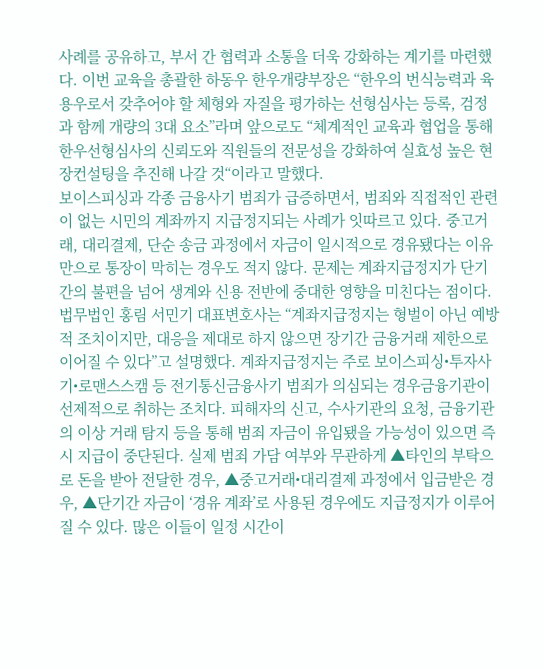사례를 공유하고, 부서 간 협력과 소통을 더욱 강화하는 계기를 마련했다. 이번 교육을 총괄한 하동우 한우개량부장은 “한우의 번식능력과 육용우로서 갖추어야 할 체형와 자질을 평가하는 선형심사는 등록, 검정과 함께 개량의 3대 요소”라며 앞으로도 “체계적인 교육과 협업을 통해 한우선형심사의 신뢰도와 직원들의 전문성을 강화하여 실효성 높은 현장컨설팅을 추진해 나갈 것“이라고 말했다.
보이스피싱과 각종 금융사기 범죄가 급증하면서, 범죄와 직접적인 관련이 없는 시민의 계좌까지 지급정지되는 사례가 잇따르고 있다. 중고거래, 대리결제, 단순 송금 과정에서 자금이 일시적으로 경유됐다는 이유만으로 통장이 막히는 경우도 적지 않다. 문제는 계좌지급정지가 단기간의 불편을 넘어 생계와 신용 전반에 중대한 영향을 미친다는 점이다. 법무법인 홍림 서민기 대표변호사는 “계좌지급정지는 형벌이 아닌 예방적 조치이지만, 대응을 제대로 하지 않으면 장기간 금융거래 제한으로 이어질 수 있다”고 설명했다. 계좌지급정지는 주로 보이스피싱•투자사기•로맨스스캠 등 전기통신금융사기 범죄가 의심되는 경우금융기관이 선제적으로 취하는 조치다. 피해자의 신고, 수사기관의 요청, 금융기관의 이상 거래 탐지 등을 통해 범죄 자금이 유입됐을 가능성이 있으면 즉시 지급이 중단된다. 실제 범죄 가담 여부와 무관하게 ▲타인의 부탁으로 돈을 받아 전달한 경우, ▲중고거래•대리결제 과정에서 입금받은 경우, ▲단기간 자금이 ‘경유 계좌’로 사용된 경우에도 지급정지가 이루어질 수 있다. 많은 이들이 일정 시간이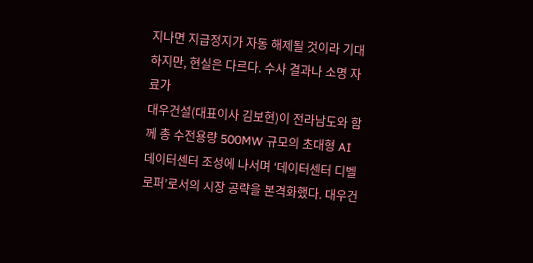지나면 지급정지가 자동 해제될 것이라 기대하지만, 현실은 다르다. 수사 결과나 소명 자료가
대우건설(대표이사 김보현)이 전라남도와 함께 총 수전용량 500MW 규모의 초대형 AI 데이터센터 조성에 나서며 ‘데이터센터 디벨로퍼’로서의 시장 공략을 본격화했다. 대우건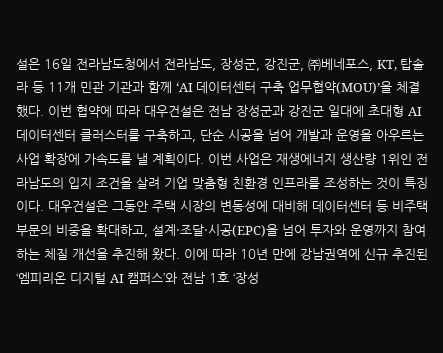설은 16일 전라남도청에서 전라남도, 장성군, 강진군, ㈜베네포스, KT, 탑솔라 등 11개 민관 기관과 함께 ‘AI 데이터센터 구축 업무협약(MOU)’을 체결했다. 이번 협약에 따라 대우건설은 전남 장성군과 강진군 일대에 초대형 AI 데이터센터 클러스터를 구축하고, 단순 시공을 넘어 개발과 운영을 아우르는 사업 확장에 가속도를 낼 계획이다. 이번 사업은 재생에너지 생산량 1위인 전라남도의 입지 조건을 살려 기업 맞춤형 친환경 인프라를 조성하는 것이 특징이다. 대우건설은 그동안 주택 시장의 변동성에 대비해 데이터센터 등 비주택 부문의 비중을 확대하고, 설계·조달·시공(EPC)을 넘어 투자와 운영까지 참여하는 체질 개선을 추진해 왔다. 이에 따라 10년 만에 강남권역에 신규 추진된 ‘엠피리온 디지털 AI 캠퍼스’와 전남 1호 ‘장성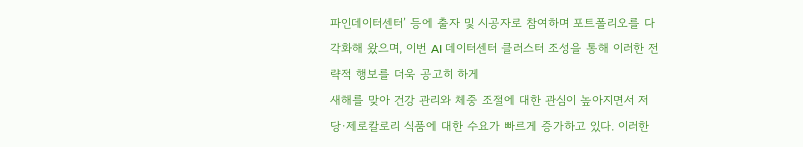파인데이터센터’ 등에 출자 및 시공자로 참여하며 포트폴리오를 다각화해 왔으며, 이번 AI 데이터센터 클러스터 조성을 통해 이러한 전략적 행보를 더욱 공고히 하게
새해를 맞아 건강 관리와 체중 조절에 대한 관심이 높아지면서 저당·제로칼로리 식품에 대한 수요가 빠르게 증가하고 있다. 이러한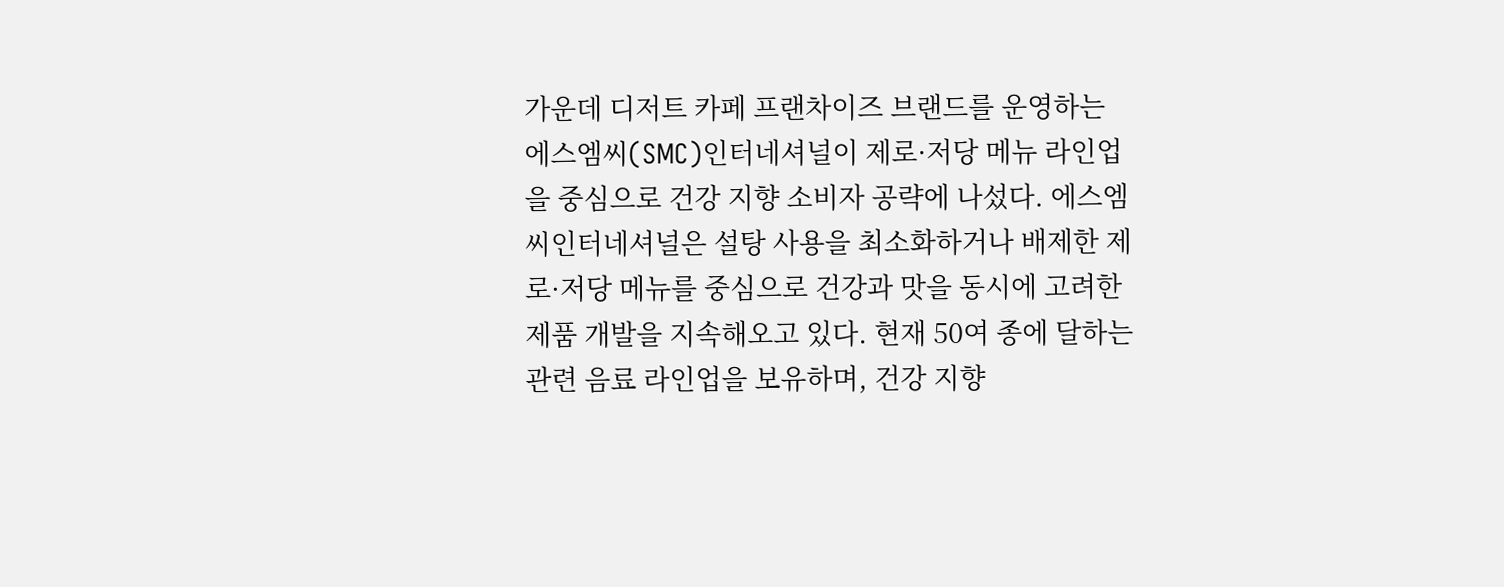가운데 디저트 카페 프랜차이즈 브랜드를 운영하는 에스엠씨(SMC)인터네셔널이 제로·저당 메뉴 라인업을 중심으로 건강 지향 소비자 공략에 나섰다. 에스엠씨인터네셔널은 설탕 사용을 최소화하거나 배제한 제로·저당 메뉴를 중심으로 건강과 맛을 동시에 고려한 제품 개발을 지속해오고 있다. 현재 50여 종에 달하는 관련 음료 라인업을 보유하며, 건강 지향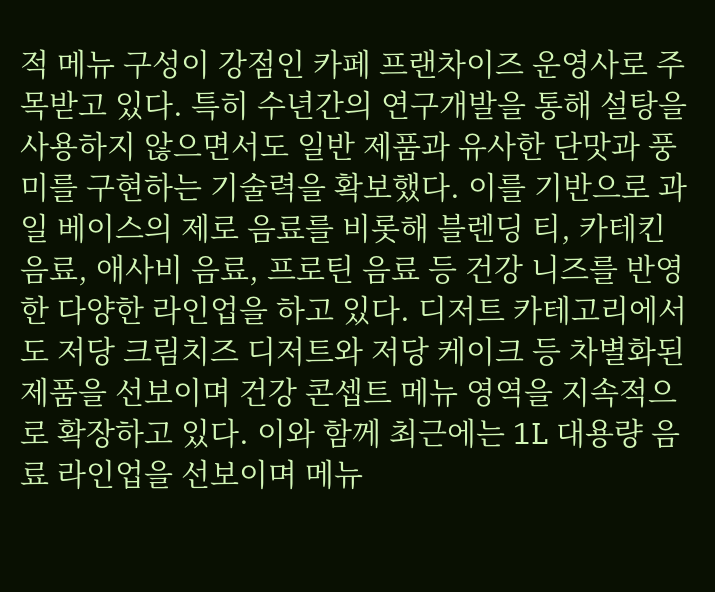적 메뉴 구성이 강점인 카페 프랜차이즈 운영사로 주목받고 있다. 특히 수년간의 연구개발을 통해 설탕을 사용하지 않으면서도 일반 제품과 유사한 단맛과 풍미를 구현하는 기술력을 확보했다. 이를 기반으로 과일 베이스의 제로 음료를 비롯해 블렌딩 티, 카테킨 음료, 애사비 음료, 프로틴 음료 등 건강 니즈를 반영한 다양한 라인업을 하고 있다. 디저트 카테고리에서도 저당 크림치즈 디저트와 저당 케이크 등 차별화된 제품을 선보이며 건강 콘셉트 메뉴 영역을 지속적으로 확장하고 있다. 이와 함께 최근에는 1L 대용량 음료 라인업을 선보이며 메뉴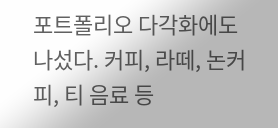포트폴리오 다각화에도 나섰다. 커피, 라떼, 논커피, 티 음료 등